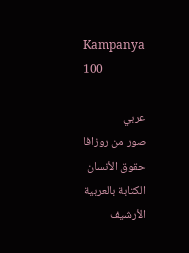Kampanya  100

عربي
صور من روزافا
حقوق الأنسان
الكتابة بالعربية
الأرشيف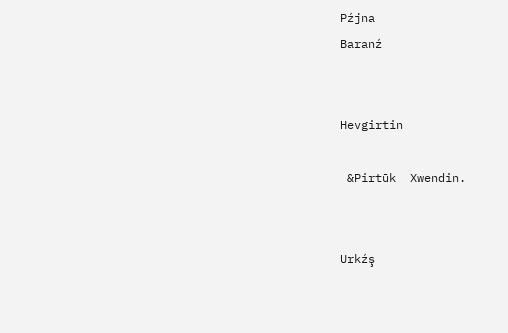Pźjna
Baranź


Hevgirtin

 &Pirtūk  Xwendin.


Urkźş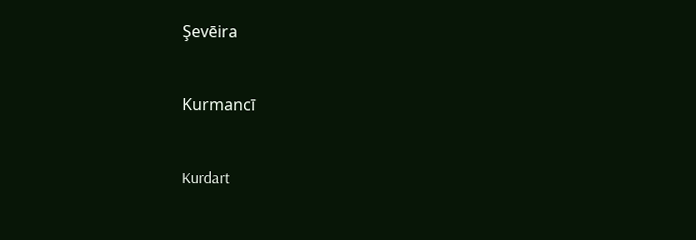Şevēira


Kurmancī


Kurdart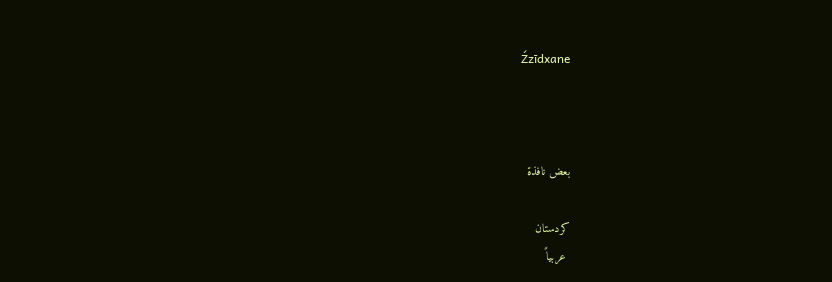Źzīdxane



بعض نافذة

كردستان
 عربياً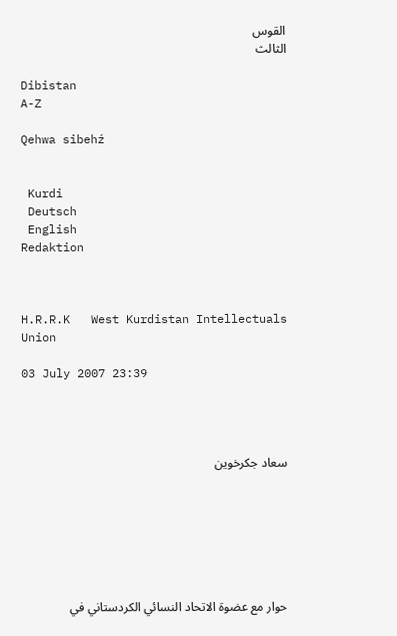القوس
الثالث

Dibistan
A-Z

Qehwa sibehź


 Kurdi
 Deutsch
 English
Redaktion



H.R.R.K   West Kurdistan Intellectuals Union

03 July 2007 23:39




سعاد جكرخوين







حوار مع عضوة الاتحاد النسائي الكردستاني في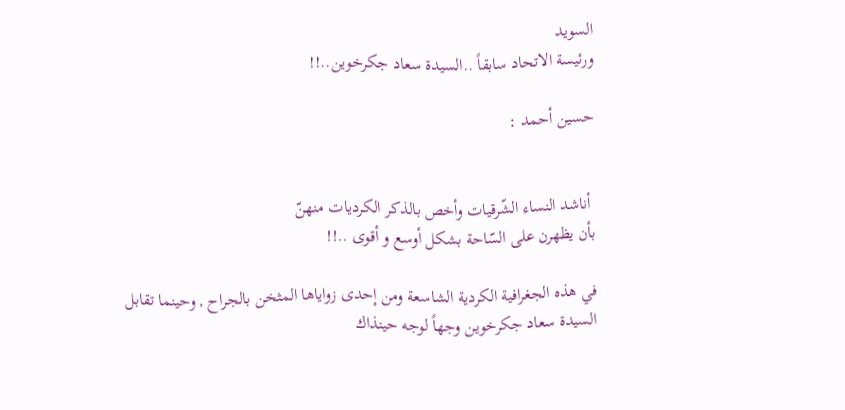السويد
ورئيسة الاتحاد سابقاً ..السيدة سعاد جكرخوين..!!

حسين أحمد :


 أناشد النساء الشّرقيات وأخص بالذكر الكرديات منهنّ
بأن يظهرن على السّاحة بشكل أوسع و أقوى ..!!

في هذه الجغرافية الكردية الشاسعة ومن إحدى زواياها المثخن بالجراح , وحينما تقابل السيدة سعاد جكرخوين وجهاً لوجه حينذاك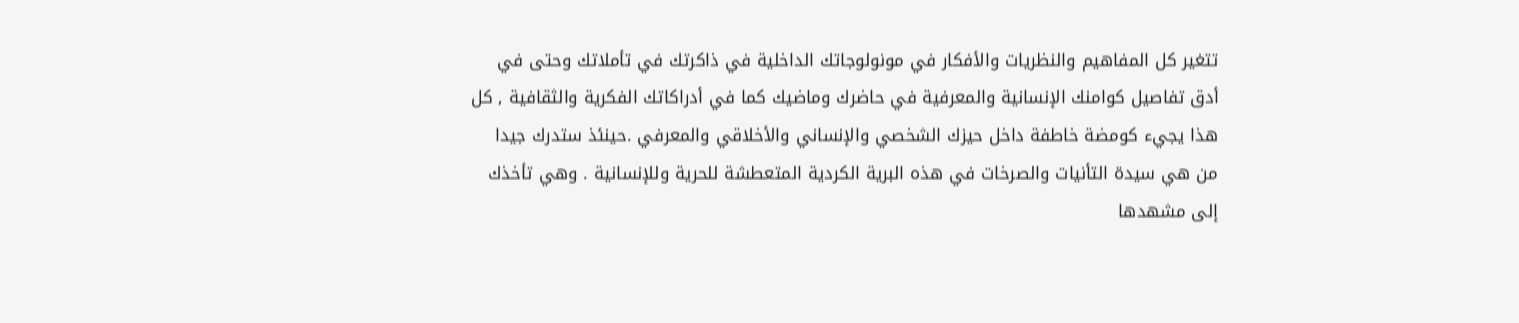تتغير كل المفاهيم والنظريات والأفكار في مونولوجاتك الداخلية في ذاكرتك في تأملاتك وحتى في أدق تفاصيل كوامنك الإنسانية والمعرفية في حاضرك وماضيك كما في أدراكاتك الفكرية والثقافية , كل هذا يجيء كومضة خاطفة داخل حيزك الشخصي والإنساني والأخلاقي والمعرفي .حينئذ ستدرك جيدا من هي سيدة التأنيات والصرخات في هذه البرية الكردية المتعطشة للحرية وللإنسانية . وهي تأخذك إلى مشهدها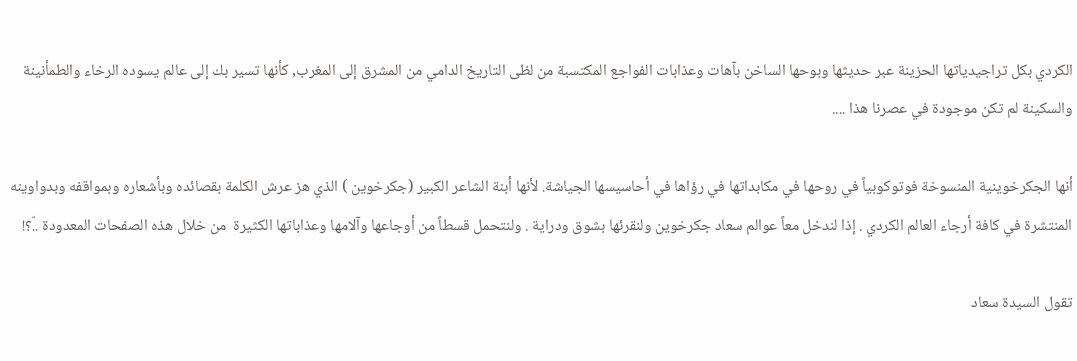الكردي بكل تراجيدياتها الحزينة عبر حديثها وبوحها الساخن بآهات وعذابات الفواجع المكتسبة من لظى التاريخ الدامي من المشرق إلى المغرب, كأنها تسير بك إلى عالم يسوده الرخاء والطمأنينة والسكينة لم تكن موجودة في عصرنا هذا ....

أنها الجكرخوينية المنسوخة فوتوكوبياً في روحها في مكابداتها في رؤاها في أحاسيسها الجياشة. لأنها أبنة الشاعر الكبير (جكرخوين ) الذي هز عرش الكلمة بقصائده وبأشعاره وبمواقفه وبدواوينه المنتشرة في كافة أرجاء العالم الكردي . إذا لندخل معاً عوالم سعاد جكرخوين ولنقرئها بشوق ودراية . ولنتحمل قسطاً من أوجاعها وآلامها وعذاباتها الكثيرة  من خلال هذه الصفحات المعدودة ..؟ّ!

تقول السيدة سعاد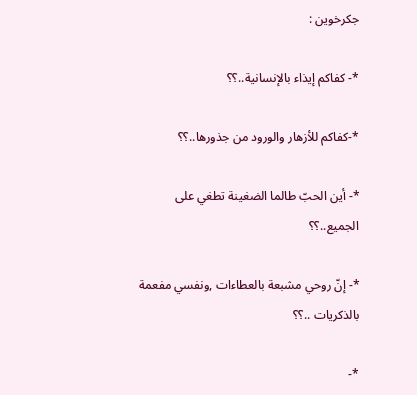جكرخوين :

*- كفاكم إيذاء بالإنسانية..؟؟

*-كفاكم للأزهار والورود من جذورها..؟؟

*- أين الحبّ طالما الضغينة تطغي على الجميع..؟؟

*- إنّ روحي مشبعة بالعطاءات ,ونفسي مفعمة بالذكريات ..؟؟

*-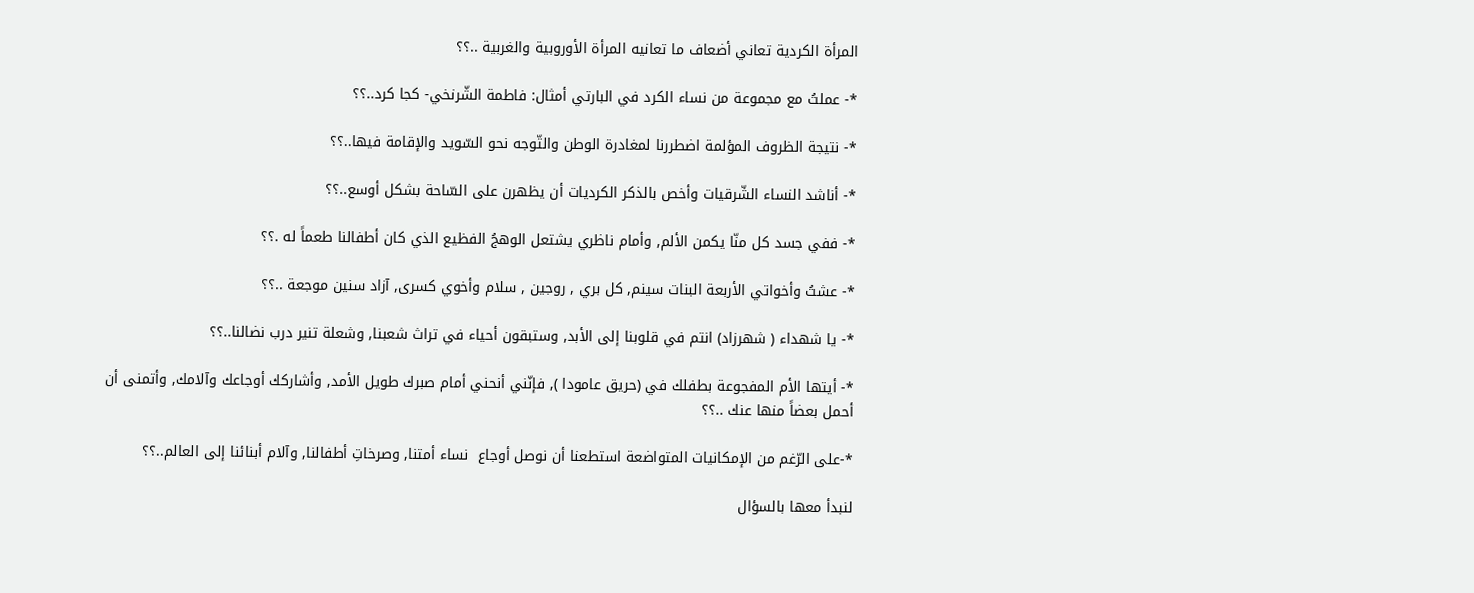المرأة الكردية تعاني أضعاف ما تعانيه المرأة الأوروبية والغربية ..؟؟

*- عملتُ مع مجموعة من نساء الكرد في البارتي أمثال: فاطمة الشّرنخي- كجا كرد..؟؟

*- نتيجة الظروف المؤلمة اضطررنا لمغادرة الوطن والتّوجه نحو السّويد والإقامة فيها..؟؟

*- أناشد النساء الشّرقيات وأخص بالذكر الكرديات أن يظهرن على السّاحة بشكل أوسع..؟؟

*- ففي جسد كل منّا يكمن الألم, وأمام ناظري يشتعل الوهجُ الفظيع الذي كان أطفالنا طعماً له .؟؟

*- عشتُ وأخواتي الأربعة البنات سينم, كل بري , روجين , سلام وأخوي كسرى, آزاد سنين موجعة ..؟؟

*- يا شهداء ( شهرزاد) انتم في قلوبنا إلى الأبد, وستبقون أحياء في تراث شعبنا, وشعلة تنير درب نضالنا..؟؟

*- أيتها الأم المفجوعة بطفلك في (حريق عامودا ), فإنّني أنحني أمام صبرك طويل الأمد, وأشاركك أوجاعك وآلامك, وأتمنى أن أحمل بعضاً منها عنك ..؟؟

*-على الرّغم من الإمكانيات المتواضعة استطعنا أن نوصل أوجاع  نساء أمتنا, وصرخاتِ أطفالنا, وآلام أبنائنا إلى العالم..؟؟

لنبدأ معها بالسؤال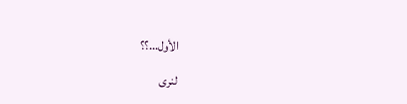الأول...؟؟

لنرى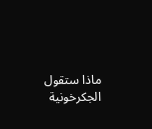ماذا ستقول الجكرخونية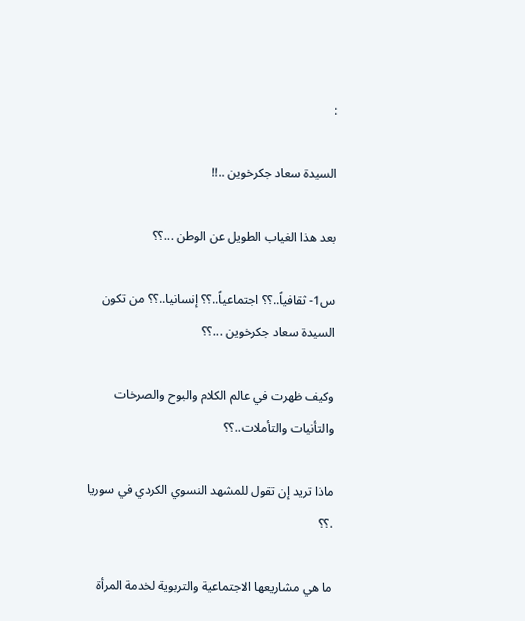:

السيدة سعاد جكرخوين ..!!

بعد هذا الغياب الطويل عن الوطن ...؟؟

س1- ثقافياً..؟؟ اجتماعياً..؟؟ إنسانيا..؟؟ من تكون السيدة سعاد جكرخوين ...؟؟

وكيف ظهرت في عالم الكلام والبوح والصرخات والتأنيات والتأملات..؟؟

ماذا تريد إن تقول للمشهد النسوي الكردي في سوريا .؟؟

ما هي مشاريعها الاجتماعية والتربوية لخدمة المرأة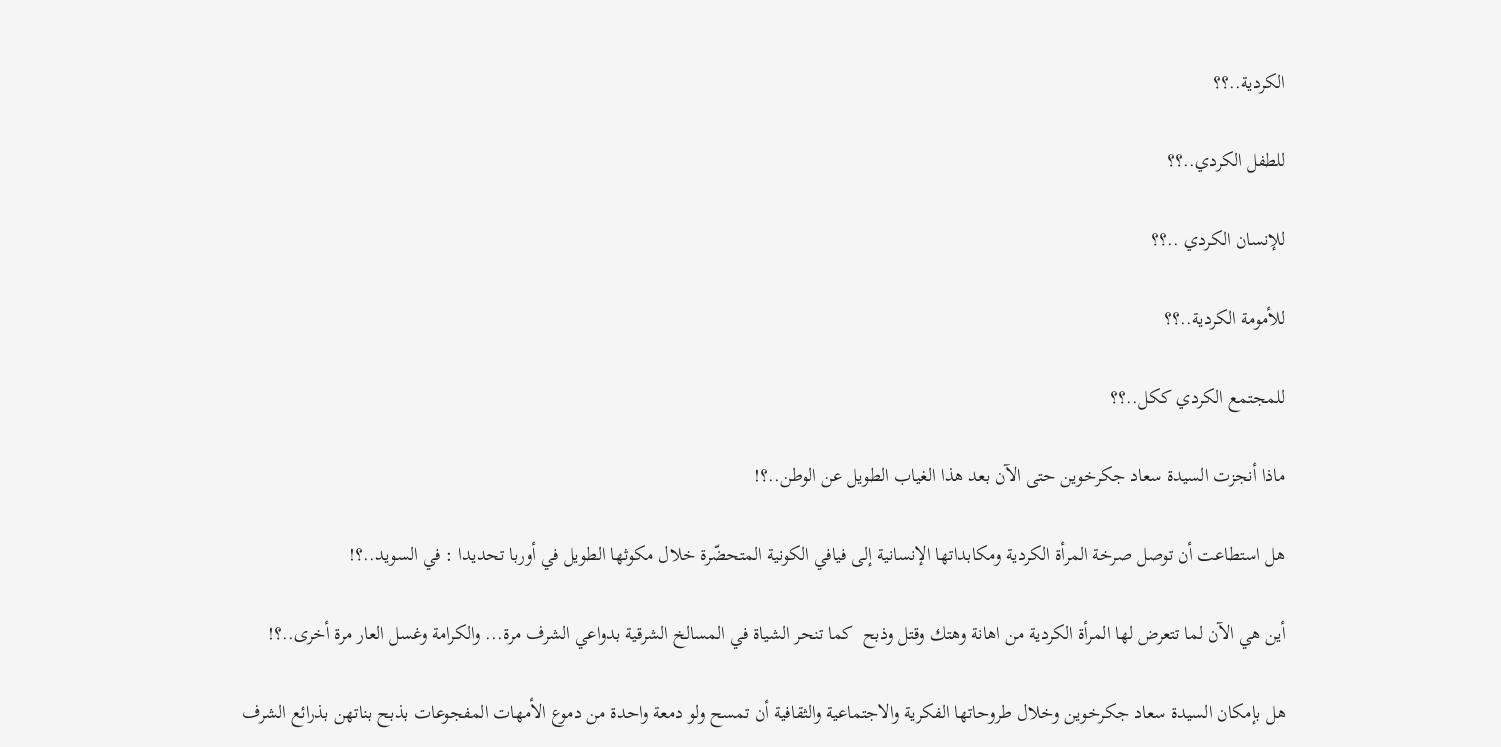الكردية..؟؟

للطفل الكردي..؟؟

للإنسان الكردي ..؟؟

للأمومة الكردية..؟؟

للمجتمع الكردي ككل..؟؟

ماذا أنجزت السيدة سعاد جكرخوين حتى الآن بعد هذا الغياب الطويل عن الوطن..؟!

هل استطاعت أن توصل صرخة المرأة الكردية ومكابداتها الإنسانية إلى فيافي الكونية المتحضّرة خلال مكوثها الطويل في أوربا تحديدا : في السويد..؟!

أين هي الآن لما تتعرض لها المرأة الكردية من اهانة وهتك وقتل وذبح  كما تنحر الشياة في المسالخ الشرقية بدواعي الشرف مرة... والكرامة وغسل العار مرة أخرى..؟!

هل بإمكان السيدة سعاد جكرخوين وخلال طروحاتها الفكرية والاجتماعية والثقافية أن تمسح ولو دمعة واحدة من دموع الأمهات المفجوعات بذبح بناتهن بذرائع الشرف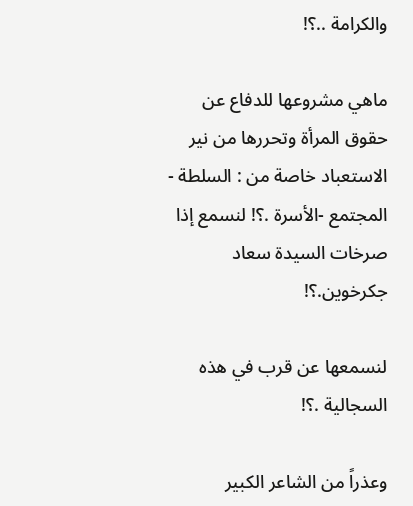والكرامة ..؟!

ماهي مشروعها للدفاع عن حقوق المرأة وتحررها من نير الاستعباد خاصة من : السلطة - المجتمع -الأسرة .؟! لنسمع إذا صرخات السيدة سعاد جكرخوين.؟!

لنسمعها عن قرب في هذه السجالية .؟!

وعذراً من الشاعر الكبير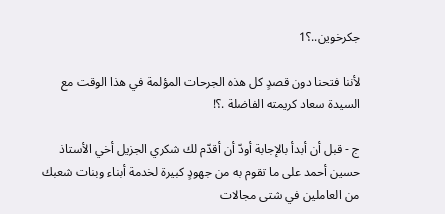جكرخوين..؟1

لأننا فتحنا دون قصدٍ كل هذه الجرحات المؤلمة في هذا الوقت مع السيدة سعاد كريمته الفاضلة .؟!

ج - قبل أن أبدأ بالإجابة أودّ أن أقدّم لك شكري الجزيل أخي الأستاذ حسين أحمد على ما تقوم به من جهودٍ كبيرة لخدمة أبناء وبنات شعبك من العاملين في شتى مجالات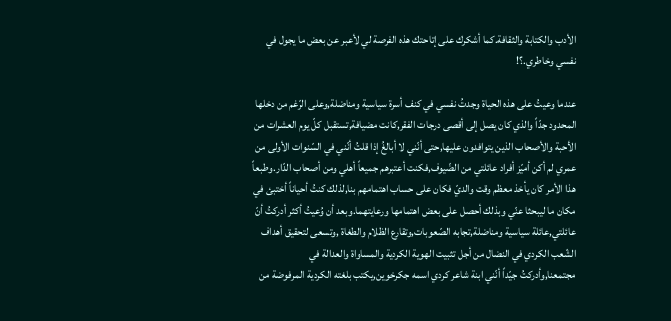الأدب والكتابة والثقافة.كما أشكرك على إتاحتك هذه الفرصة لي لأعبر عن بعض ما يجول في نفسي وخاطري.؟!

عندما وعيتُ على هذه الحياة وجدتُ نفسي في كنف أسرة سياسية ومناضلة,وعلى الرّغم من دخلها المحدود جدّاً والذي كان يصل إلى أقصى درجات الفقر,كانت مضيافة,تستقبل كلّ يوم العشرات من الأحبة والأصحاب الذين يتوافدون عليها,حتى أنّني لا أبالغُ إذا قلتُ أنّني في السّنوات الأولى من عمري لم أكن أميّز أفراد عائلتي من الضّيوف,فكنت أعتبرهم جميعاً أهلي ومن أصحاب الدّار.وطبعاً هذا الأمر كان يأخذ معظم وقت والديّ فكان على حساب اهتمامهم بنا,لذلك كنتُ أحياناً أختبئ في مكان ما ليبحثا عنّي وبذلك أحصل على بعض اهتمامها ورعايتهما.وبعد أن وُعيتُ أكثر أدركتُ أنّ عائلتي,عائلة سياسية ومناضلة,تجابه الصّعوبات,وتقارع الظلام والطغاة ,وتسعى لتحقيق أهداف الشّعب الكردي في النضال من أجل تثبيت الهوية الكردية والمساواة والعدالة في مجتمعنا,وأدركتُ جيّداً أنّني ابنة شاعر كردي اسمه جكرخوين,يكتب بلغته الكردية المرفوضة من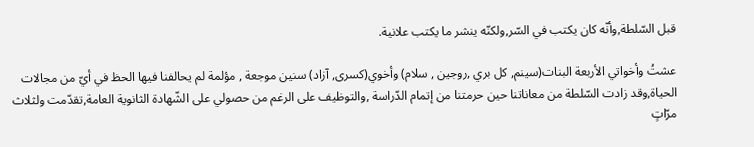قبل السّلطة,وأنّه كان يكتب في السّر,ولكنّه ينشر ما يكتب علانية.

عشتُ وأخواتي الأربعة البنات(سينم, كل بري ,روجين , سلام) وأخوي(كسرى, آزاد) سنين موجعة , مؤلمة لم يحالفنا فيها الحظ في أيّ من مجالات الحياة,وقد زادت السّلطة من معاناتنا حين حرمتنا من إتمام الدّراسة ,والتوظيف على الرغم من حصولي على الشّهادة الثانوية العامة,تقدّمت ولثلاث مرّاتٍ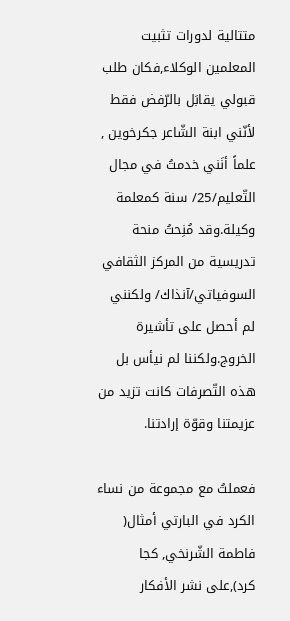متتالية لدورات تثبيت المعلمين الوكلاء,فكان طلب قبولي يقابَل بالرّفض فقط لأنّني ابنة الشّاعر جكرخوين , علماً أنَني خدمتُ في مجال التّعليم/25/ سنة كمعلمة وكيلة.وقد مُنِحتُ منحة تدريسية من المركز الثقافي السوفياتي/آنذاك/ ولكنني لم أحصل على تأشيرة الخروج.ولكننا لم نيأس بل هذه التّصرفات كانت تزيد من عزيمتنا وقوّة إرادتنا.

فعملتُ مع مجموعة من نساء الكرد في البارتي أمثال( فاطمة الشّرنخي, كجا كرد),على نشر الأفكار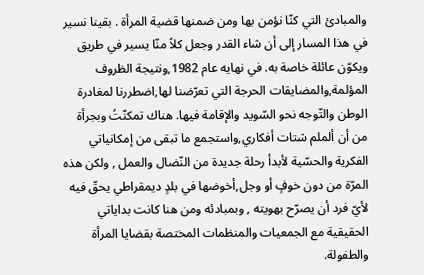والمبادئ التي كنّا نؤمن بها ومن ضمنها قضية المرأة . بقينا نسير في هذا المسار إلى أن شاء القدر وجعل كلاً منّا يسير في طريق ويكوّن عائلة خاصة به. في نهايه عام 1982,ونتيجة الظروف المؤلمة,والمضايقات الحرجة التي تعرّضنا لها,اضطررنا لمغادرة الوطن والتّوجه نحو السّويد والإقامة فيها. هناك تمكنّتُ وبجرأة من أن ألملم شتات أفكاري,واستجمع ما تبقى من إمكانياتي الفكرية والحسّية لأبدأ رحلة جديدة من النّضال والعمل , ولكن هذه المرّة من دون خوفٍ أو وجل,أخوضها في بلدٍ ديمقراطي يحقّ فيه لأيّ فرد أن يصرّح بهويته , وبمبادئه ومن هنا كانت بداياتي الحقيقية مع الجمعيات والمنظمات المختصة بقضايا المرأة والطفولة.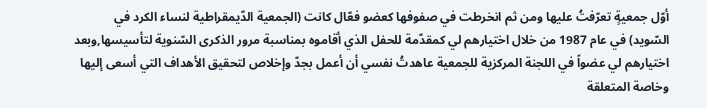أوّل جمعيةٍ تعرّفتُ عليها ومن ثم انخرطت في صفوفها كعضو فعّال كانت (الجمعية الدّيمقراطية لنساء الكرد في السّويد) في عام 1987 من خلال اختيارهم لي كمقدّمة للحفل الذي أقاموه بمناسبة مرور الذكرى السّنوية لتأسيسها,وبعد اختيارهم لي عضواً في اللجنة المركزية للجمعية عاهدتُ نفسي أن أعمل بجدّ وإخلاص لتحقيق الأهداف التي أسعى إليها وخاصة المتعلقة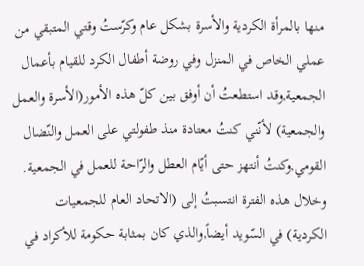منها بالمرأة الكردية والأسرة بشكل عام وكرّستُ وقتي المتبقي من عملي الخاص في المنزل وفي روضة أطفال الكرد للقيام بأعمال الجمعية,وقد استطعتُ أن أوفق بين كلّ هذه الأمور(الأسرة والعمل والجمعية) لأنّني كنتُ معتادة منذ طفولتي على العمل والنّضال القومي,وكنتُ أنتهز حتى أيّام العطل والرّاحة للعمل في الجمعية. وخلال هذه الفترة انتسبتُ إلى (الاتحاد العام للجمعيات الكردية) في السّويد أيضاً,والذي كان بمثابة حكومة للأكراد في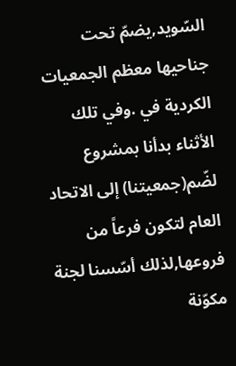السّويد,يضمّ تحت جناحيها معظم الجمعيات الكردية في .وفي تلك الأثناء بدأنا بمشروع لضّم(جمعيتنا) إلى الاتحاد العام لتكون فرعاً من فروعها,لذلك أسّسنا لجنة مكوّنة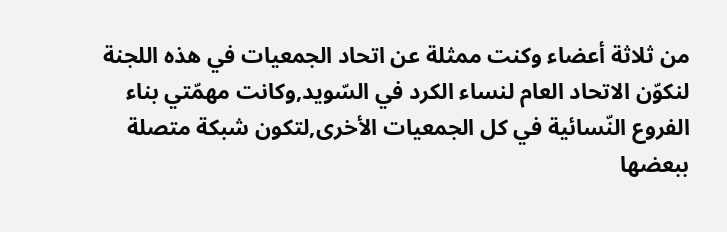من ثلاثة أعضاء وكنت ممثلة عن اتحاد الجمعيات في هذه اللجنة لنكوّن الاتحاد العام لنساء الكرد في السّويد,وكانت مهمّتي بناء الفروع النّسائية في كل الجمعيات الأخرى,لتكون شبكة متصلة ببعضها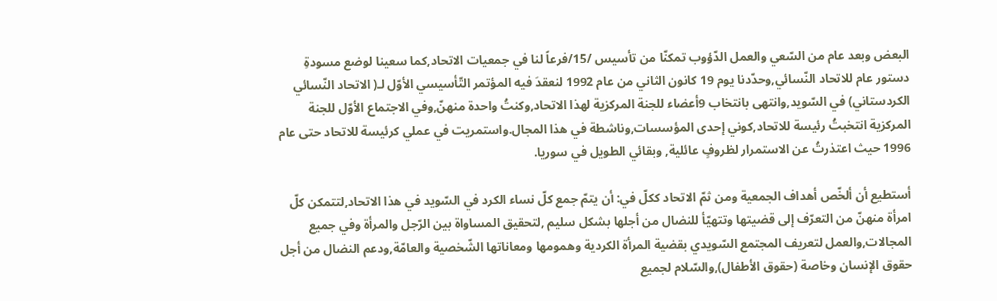البعض وبعد عام من السّعي والعمل الدّؤوب تمكنّا من تأسيس /15/فرعاً لنا في جمعيات الاتحاد,كما سعينا لوضع مسودةِ دستور عام للاتحاد النّسائي,وحدّدنا يوم 19 كانون الثاني من عام 1992 لنعقدَ فيه المؤتمر التّأسيسي الأوّل لـ( الاتحاد النّسائي الكردستاني) في السّويد,وانتهى بانتخاب 9أعضاء للجنة المركزية لهذا الاتحاد,وكنتُ واحدة منهنّ,وفي الاجتماع الأوّل للجنة المركزية انتخبتُ رئيسة للاتحاد,كوني إحدى المؤسسات,وناشطة في هذا المجال.واستمريت في عملي كرئيسة للاتحاد حتى عام 1996 حيث اعتذرتُ عن الاستمرار لظروفٍ عائلية, وبقائي الطويل في سوريا.

أستطيع أن ألخّص أهداف الجمعية ومن ثمّ الاتحاد ككلّ في: أن يتمّ جمع كلّ نساء الكرد في السّويد في هذا الاتحاد,لتتمكن كلّ امرأة منهنّ من التعرّف إلى قضيتها وتتهيّأ للنضال من أجلها بشكل سليم ,لتحقيق المساواة بين الرّجل والمرأة وفي جميع المجالات,والعمل لتعريف المجتمع السّويدي بقضية المرأة الكردية وهمومها ومعاناتها الشّخصية والعامّة,ودعم النضال من أجل حقوق الإنسان وخاصة (حقوق الأطفال),والسّلام لجميع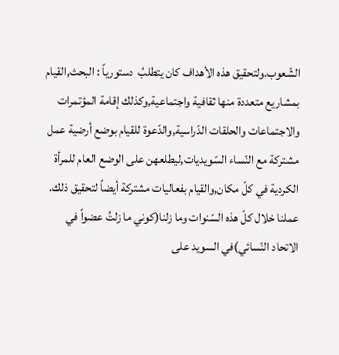الشّعوب.ولتحقيق هذه الأهداف كان يتطلبُ  دستورياً : البحث,القيام بمشاريع متعددة منها ثقافية واجتماعية,وكذلك إقامة المؤتمرات والاجتماعات والحلقات الدّراسية,والدّعوة للقيام بوضع أرضية عمل مشتركة مع النّساء السّويديات,ليطلعهن على الوضع العام للمرأة الكردية في كلّ مكان,والقيام بفعاليات مشتركة أيضاً لتحقيق ذلك. عملنا خلال كلّ هذه السّنوات وما زلنا(كوني ما زلتُ عضواً في الاتحاد النّسائي)في السويد على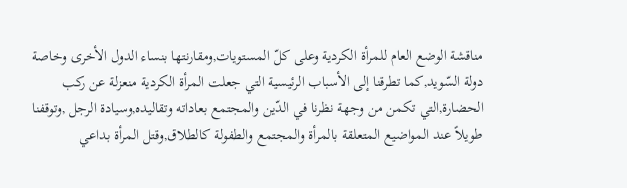مناقشة الوضع العام للمرأة الكردية وعلى كلّ المستويات,ومقارنتها بنساء الدول الأخرى وخاصة دولة السّويد,كما تطرقنا إلى الأسباب الرئيسية التي جعلت المرأة الكردية منعزلة عن ركب الحضارة,التي تكمن من وجهة نظرنا في الدّين والمجتمع بعاداته وتقاليده,وسيادة الرجل ,وتوقفنا طويلاً عند المواضيع المتعلقة بالمرأة والمجتمع والطفولة كالطلاق,وقتل المرأة بداعي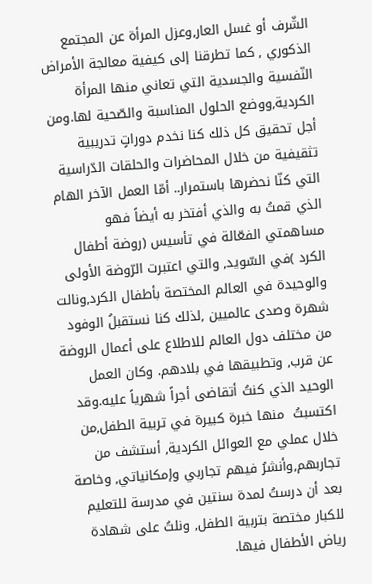الشّرف أو غسل العار,وعزل المرأة عن المجتمع الذكوري , كما تطرقنا إلى كيفية معالجة الأمراض النّفسية والجسدية التي تعاني منها المرأة الكردية,ووضع الحلول المناسبة والصّحية لها.ومن أجل تحقيق كل ذلك كنا نخدم دوراتٍ تدريبية تثقيفية من خلال المحاضرات والحلقات الدّراسية التي كنّا نحضرها باستمرار.. أمّا العمل الآخر الهام الذي قمتُ به والذي أفتخر به أيضاً فهو مساهمتي الفعّالة في تأسيس (روضة أطفال الكرد )في السّويد, والتي اعتبرت الرّوضة الأولى والوحيدة في العالم المختصة بأطفال الكرد,ونالت شهرة وصدى عالميين ,لذلك كنا نستقبلُ الوفود من مختلف دول العالم للاطلاع على أعمال الروضة عن قرب, وتطبيقها في بلادهم. وكان العمل الوحيد الذي كنتُ أتقاضى أجراً شهرياً عليه.وقد اكتسبتُ  منها خبرة كبيرة في تربية الطفل,من خلال عملي مع العوائل الكردية, أستشف من تجاربهم,وأنشرُ فيهم تجاربي وإمكانياتي, وخاصة بعد أن درستُ لمدة سنتين في مدرسة للتعليم للكبار مختصة بتربية الطفل, ونلتُ على شهادة رياض الأطفال فيها.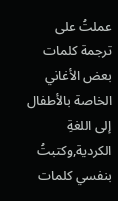عملتُ على ترجمة كلمات بعض الأغاني الخاصة بالأطفال إلى اللغةِ الكردية,وكتبتُ بنفسي كلمات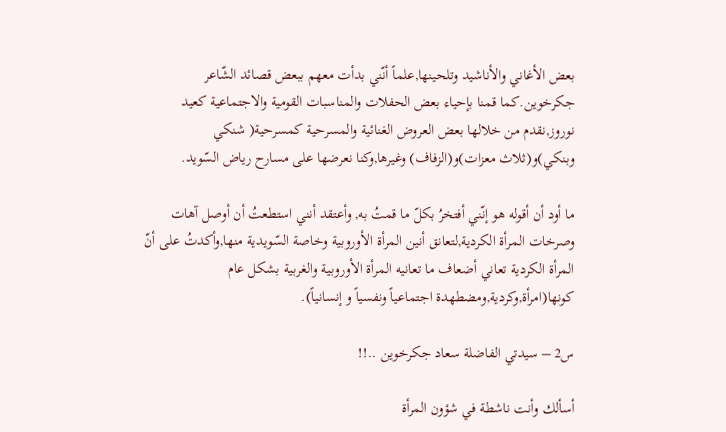بعض الأغاني والأناشيد وتلحينها,علماً أنّني بدأت معهم ببعض قصائد الشّاعر جكرخوين.كما قمنا بإحياء بعض الحفلات والمناسبات القومية والاجتماعية كعيد نوروز,نقدم من خلالها بعض العروض الغنائية والمسرحية كمسرحية( شنكي وبنكي)و(ثلاث معزات)و(الزفاف) وغيرها,وكنا نعرضها على مسارح رياض السّويد.

ما أود أن أقوله هو إنّني أفتخرُ بكلّ ما قمتُ به, وأعتقد أنني استطعتُ أن أوصل آهات وصرخات المرأة الكردية,لتعانق أنين المرأة الأوروبية وخاصة السّويدية منها,وأكدتُ على أنّ المرأة الكردية تعاني أضعاف ما تعانيه المرأة الأوروبية والغربية بشكل عام كونها(امرأة,وكردية,ومضطهدة اجتماعياً ونفسياً و إنسانياً).

س2 – سيدتي الفاضلة سعاد جكرخوين ..!!

أسألك وأنت ناشطة في شؤون المرأة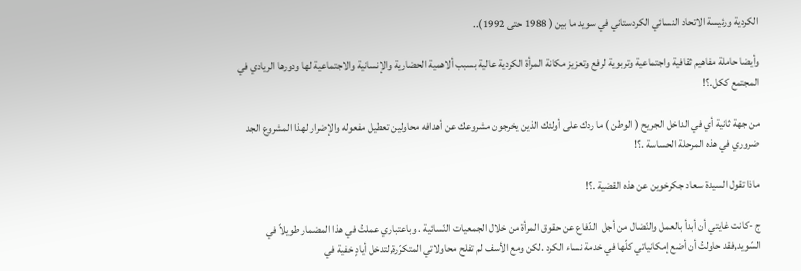الكردية ورئيسة الاتحاد النسائي الكردستاني في سويد ما بين ( 1988 حتى 1992)..

وأيضا حاملة مفاهيم ثقافية واجتماعية وتربوية لرفع وتعزيز مكانة المرأة الكردية عالية بسبب ألاهمية الحضارية والإنسانية والاجتماعية لها ودورها الريادي في المجتمع ككل.؟!

من جهة ثانية أي في الداخل الجريح ( الوطن ) ما ردك على أولئك الذين يخرجون مشروعك عن أهدافه محاولين تعطيل مفعوله والإضرار لهذا المشروع الجد ضروري في هذه المرحلة الحساسة .؟!

ماذا تقول السيدة سعاد جكرخوين عن هذه القضية .؟!

ج -كانت غايتي أن أبدأ بالعمل والنّضال من أجل  الدّفاع عن حقوق المرأة من خلال الجمعيات النّسائية . وباعتباري عملتُ في هذا المضمار طويلاً في السّويد,فقد حاولتُ أن أضع إمكانياتي كلّها في خدمة نساء الكرد .لكن ومع الأسف لم تفلح محاولاتي المتكرّرة,لتدخل أيادٍ خفية في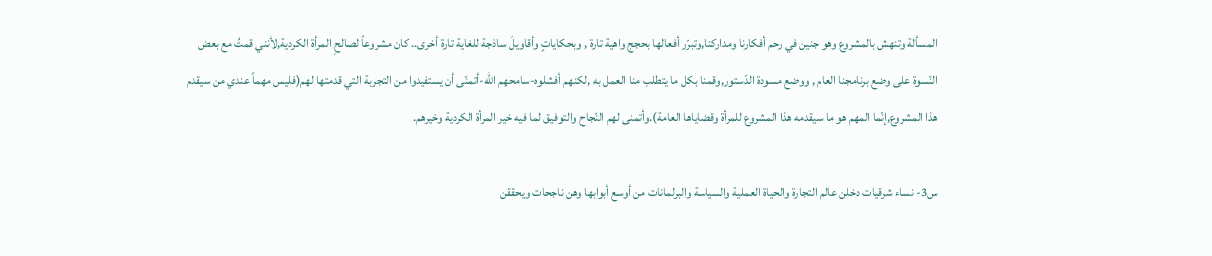المسألة وتنهش بالمشروع وهو جنين في رحم أفكارنا ومداركنا,وتبرّر أفعالها بحجج واهية تارة , وبحكاياتٍ وأقاويلَ ساذجة للغاية تارة أخرى.. كان مشروعاً لصالحِ المرأة الكردية,لأنني قمتُ مع بعض النّسوة على وضع برنامجنا العام , ووضع مسودة الدّستور,وقمنا بكل ما يتطلب منا العمل به ,لكنهم أفشلوه-سامحهم الله-أتمنّى أن يستفيدوا من التجربة التي قدمتها لهم(فليس مهماً عندي من سيقدم هذا المشروع,إنّما المهم هو ما سيقدمه هذا المشروع للمرأة وقضاياها العامة).وأتمنى لهم النّجاح والتوفيق لما فيه خير المرأة الكردية وخيرهم.

س3- نساء شرقيات دخلن عالم التجارة والحياة العملية والسياسة والبرلمانات من أوسع أبوابها وهن ناجحات ويحققن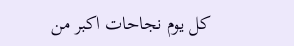كل يوم نجاحات اكبر من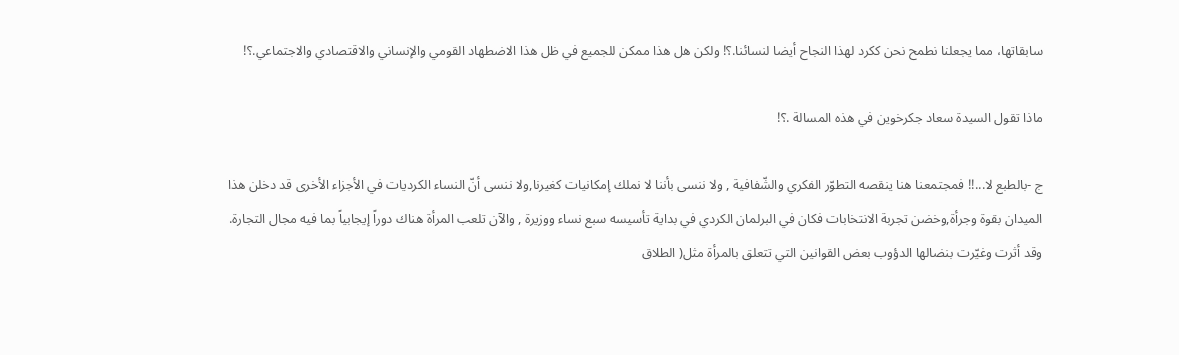سابقاتها، مما يجعلنا نطمح نحن ككرد لهذا النجاح أيضا لنسائنا.؟! ولكن هل هذا ممكن للجميع في ظل هذا الاضطهاد القومي والإنساني والاقتصادي والاجتماعي.؟!

ماذا تقول السيدة سعاد جكرخوين في هذه المسالة .؟!

ج -بالطبع لا...!! فمجتمعنا هنا ينقصه التطوّر الفكري والشّفافية , ولا ننسى بأننا لا نملك إمكانيات كغيرنا,ولا ننسى أنّ النساء الكرديات في الأجزاء الأخرى قد دخلن هذا الميدان بقوة وجرأة,وخضن تجربة الانتخابات فكان في البرلمان الكردي في بداية تأسيسه سبع نساء ووزيرة , والآن تلعب المرأة هناك دوراً إيجابياً بما فيه مجال التجارة. وقد أثرت وغيّرت بنضالها الدؤوب بعض القوانين التي تتعلق بالمرأة مثل( الطلاق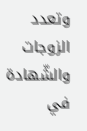وتعدد الزوجات والشّهادة في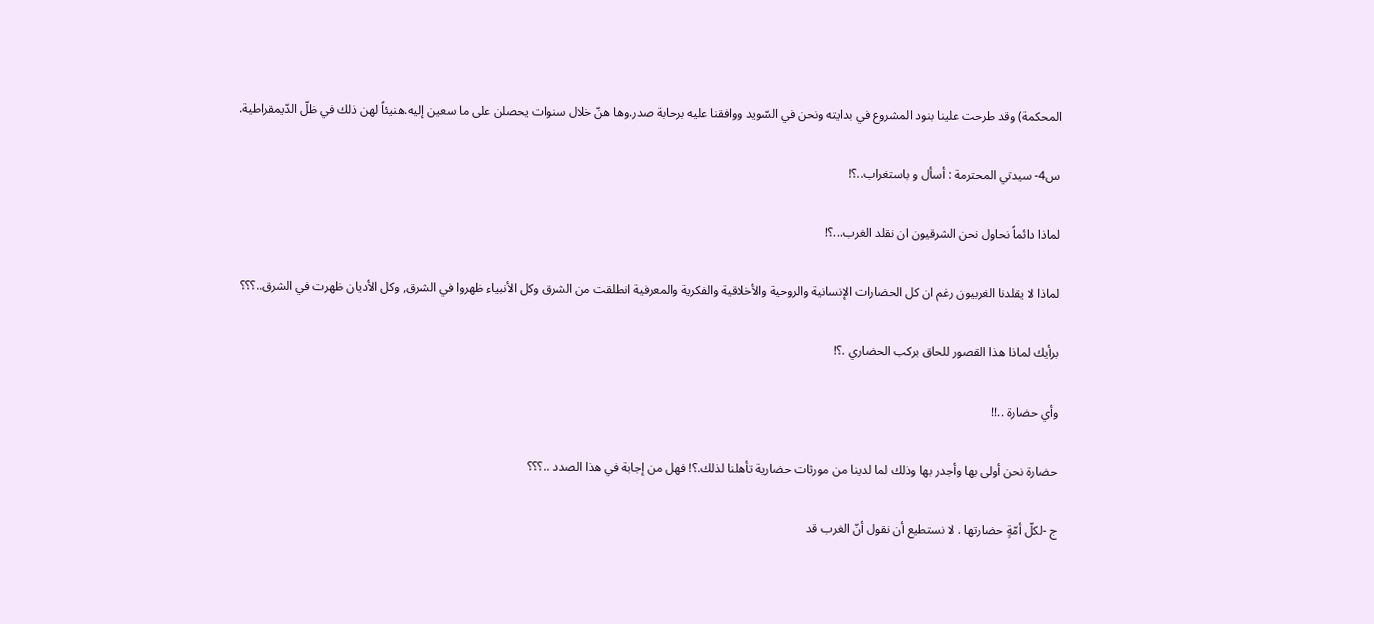المحكمة) وقد طرحت علينا بنود المشروع في بدايته ونحن في السّويد ووافقنا عليه برحابة صدر.وها هنّ خلال سنوات يحصلن على ما سعين إليه.هنيئاً لهن ذلك في ظلّ الدّيمقراطية.

س4- سيدتي المحترمة : أسأل و باستغراب..؟!

لماذا دائماً نحاول نحن الشرقيون ان نقلد الغرب...؟!

لماذا لا يقلدنا الغربيون رغم ان كل الحضارات الإنسانية والروحية والأخلاقية والفكرية والمعرفية انطلقت من الشرق وكل الأنبياء ظهروا في الشرق, وكل الأديان ظهرت في الشرق..؟؟؟

برأيك لماذا هذا القصور للحاق بركب الحضاري .؟!

وأي حضارة ..!!

حضارة نحن أولى بها وأجدر بها وذلك لما لدينا من مورثات حضارية تأهلنا لذلك.؟! فهل من إجابة في هذا الصدد ..؟؟؟

ج -لكلّ أمّةٍ حضارتها . لا نستطيع أن نقول أنّ الغرب قد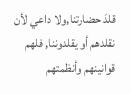قلدَ حضارتنا,ولا داعي لأن نقلدهم أو يقلدوننا, فلهم قوانينهم وأنظمتهم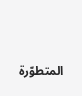المتطوّرة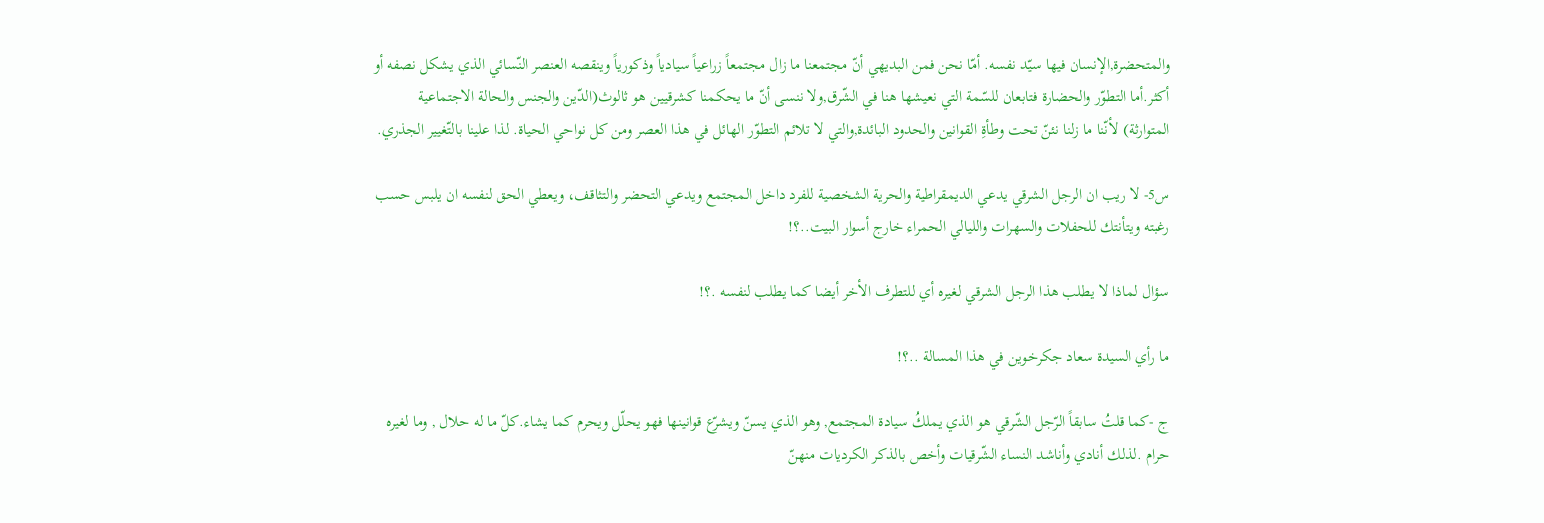والمتحضرة,الإنسان فيها سيّد نفسه. أمّا نحن فمن البديهي أنّ مجتمعنا ما زال مجتمعاً زراعياً سيادياً وذكورياً وينقصه العنصر النّسائي الذي يشكل نصفه أو أكثر.أما التطوّر والحضارة فتابعان للسّمة التي نعيشها هنا في الشّرق,ولا ننسى أنّ ما يحكمنا كشرقيين هو ثالوث(الدّين والجنس والحالة الاجتماعية المتوارثة) لأنّنا ما زلنا نئنّ تحت وطأةِ القوانين والحدود البائدة,والتي لا تلائم التطوّر الهائل في هذا العصر ومن كل نواحي الحياة. لذا علينا بالتّغيير الجذري.

س5- لا ريب ان الرجل الشرقي يدعي الديمقراطية والحرية الشخصية للفرد داخل المجتمع ويدعي التحضر والتثاقف، ويعطي الحق لنفسه ان يلبس حسب رغبته ويتأنتك للحفلات والسهرات والليالي الحمراء خارج أسوار البيت..؟!

سؤال لماذا لا يطلب هذا الرجل الشرقي لغيره أي للتطرف الأخر أيضا كما يطلب لنفسه .؟!

ما رأي السيدة سعاد جكرخوين في هذا المسالة ..؟!

ج -كما قلتُ سابقاً الرّجل الشّرقي هو الذي يملكُ سيادة المجتمع, وهو الذي يسنّ ويشرّع قوانينها فهو يحلّل ويحرم كما يشاء.كلّ ما له حلال , وما لغيره حرام .لذلك أنادي وأناشد النساء الشّرقيات وأخص بالذكر الكرديات منهنّ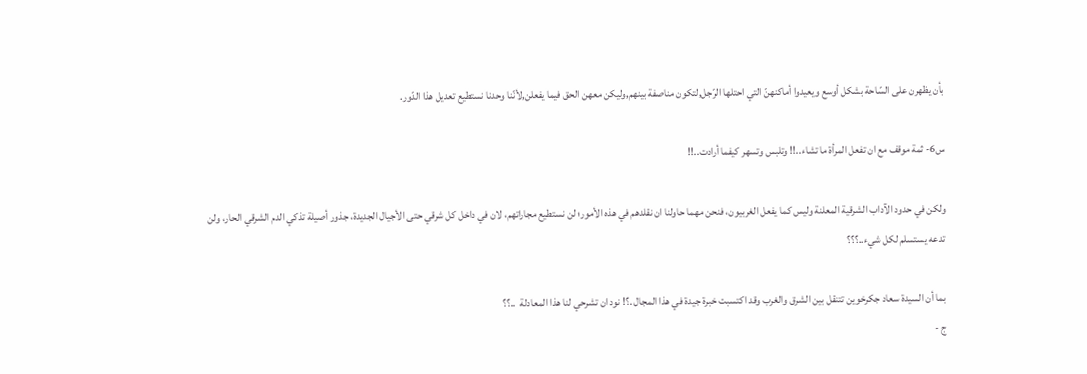بأن يظهرن على السّاحة بشكل أوسع ويعيدوا أماكنهنّ التي احتلها الرّجل,لتكون مناصفة بينهم,وليكن معهن الحق فيما يفعلن,لأنّنا وحدنا نستطيع تعديل هذا الدّور.

س6- ثمة موقف مع ان تفعل المرأة ما تشاء..!! وتلبس وتسهر كيفما أرادت..!!

ولكن في حدود الآداب الشرقية المعلنة وليس كما يفعل الغربيون، فنحن مهما حاولنا ان نقلدهم في هذه الأمور؛ لن نستطيع مجاراتهم، لان في داخل كل شرقي حتى الأجيال الجديدة، جذور أصيلة تذكي الدم الشرقي الحار، ولن تدعه يستسلم لكل شيء..؟؟؟

بما أن السيدة سعاد جكرخوين تتنقل بين الشرق والغرب وقد اكتسبت خبرة جيدة في هذا المجال .؟! نود ان تشرحي لنا هذا المعادلة  ..؟؟
ج -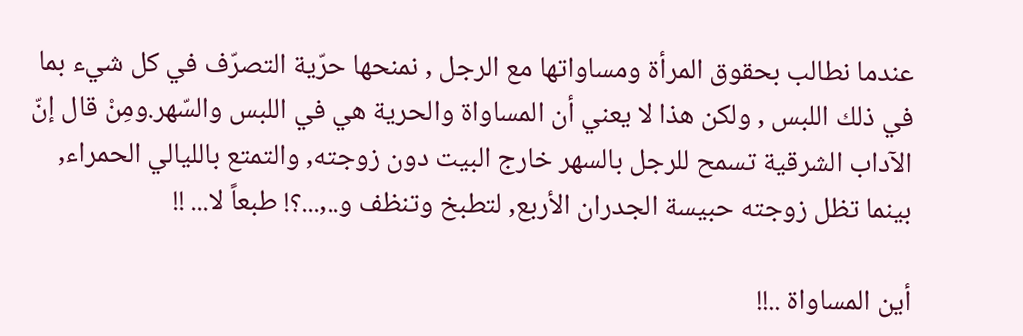عندما نطالب بحقوق المرأة ومساواتها مع الرجل , نمنحها حرّية التصرّف في كل شيء بما في ذلك اللبس , ولكن هذا لا يعني أن المساواة والحرية هي في اللبس والسّهر.ومِنْ قال إنّ الآداب الشرقية تسمح للرجل بالسهر خارج البيت دون زوجته, والتمتع بالليالي الحمراء, بينما تظل زوجته حبيسة الجدران الأربع, لتطبخ وتنظف و..,...؟! طبعاً لا... !!

أين المساواة ..!!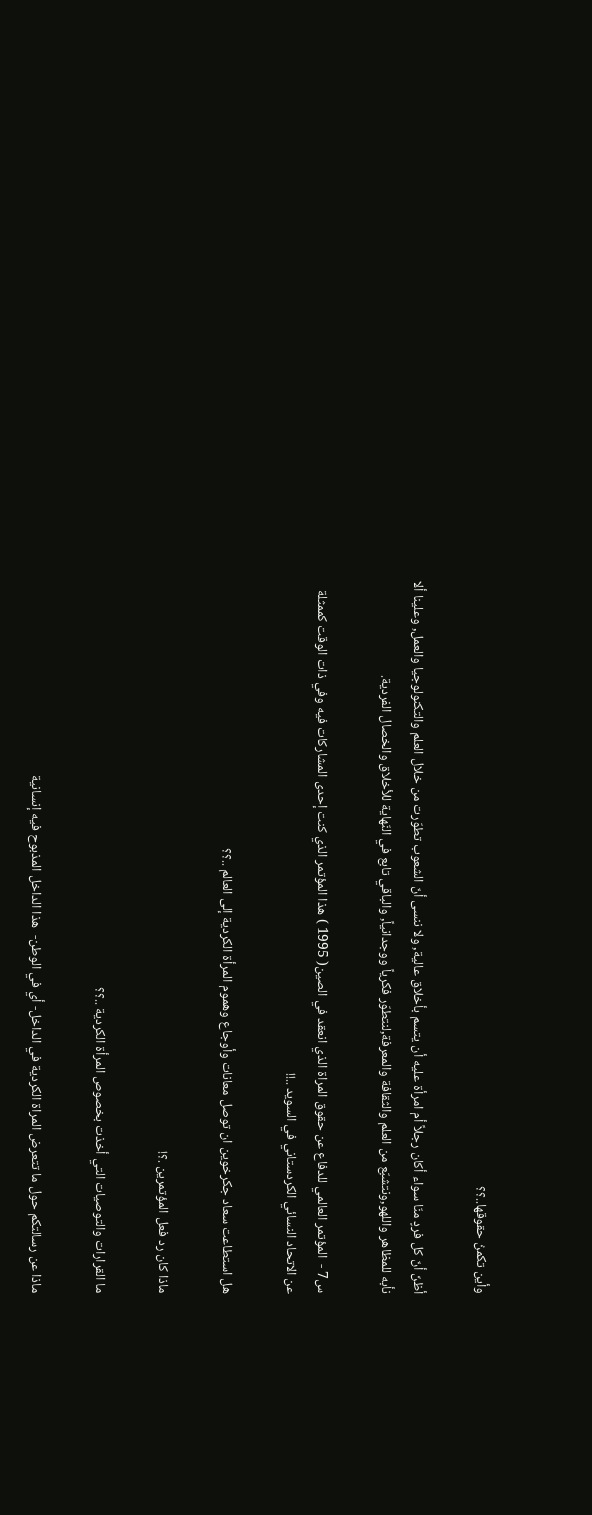وأين تكمنُ حقوقها..؟؟

أظنّ أنّ كل فردٍ منّا سواء أكان رجلاً أم امرأة عليه أن يتسم بأخلاق عالية, ولا ننسى أنّ الشعوب تطوّرت من خلال العلم والتكنولوجيا والعمل, وعلينا ألا نأبه للمظاهر واللهو,ونتشبّع من العلم والثقافة والمعرفة,لنتطوّر فكرياً ووجدانياً, والباقي تابع في النّهاية للأخلاق والخصال الفردية.

س7 -  المؤتمر العالمي للدفاع عن حقوق المراة الذي انعقد في الصين( 1995 ) هذا المؤتمر الذي كنت إحدى المشاركات فيه وفي ذات الوقت كممثلة عن الاتحاد النسائي الكردستاني في السويد ..!!

هل استطاعت سعاد جكرخوين ان توصل معانات وأوجاع وهموم المرأة الكردية إلى العالم ..؟؟

ماذا كان رد فعل المؤتمرين .؟!

ما القرارات والتوصيات التي أخذت بخصوص المرأة الكردية ..؟؟

ماذا عن رسالتكم حول ما تتعرض المراة الكردية في الداخل- أي في الوطن-  هذا الداخل المذبوح فيه إنسانية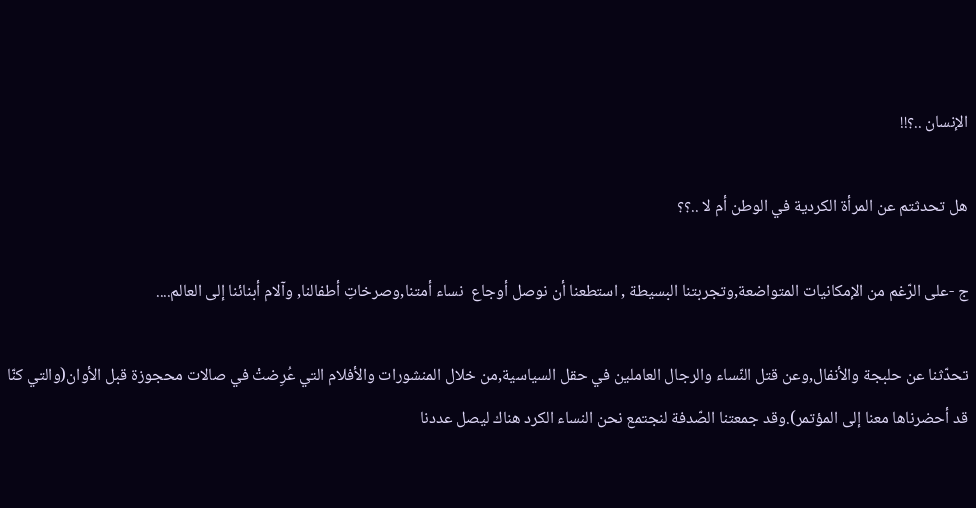الإنسان ..؟!!

هل تحدثتم عن المرأة الكردية في الوطن أم لا ..؟؟

ج -على الرّغم من الإمكانيات المتواضعة,وتجربتنا البسيطة , استطعنا أن نوصل أوجاع  نساء أمتنا,وصرخاتِ أطفالنا, وآلام أبنائنا إلى العالم....

تحدّثنا عن حلبجة والأنفال,وعن قتل النّساء والرجال العاملين في حقل السياسية,من خلال المنشورات والأفلام التي عُرِضتْ في صالات محجوزة قبل الأوان(والتي كنّا قد أحضرناها معنا إلى المؤتمر).وقد جمعتنا الصّدفة لنجتمع نحن النساء الكرد هناك ليصل عددنا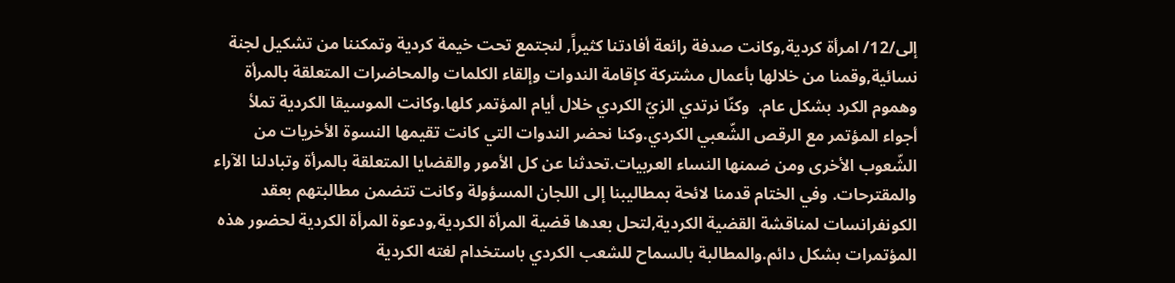إلى/12/ امرأة كردية,وكانت صدفة رائعة أفادتنا كثيراً, لنجتمع تحت خيمة كردية وتمكننا من تشكيل لجنة نسائية,وقمنا من خلالها بأعمال مشتركة كإقامة الندوات وإلقاء الكلمات والمحاضرات المتعلقة بالمرأة وهموم الكرد بشكل عام.  وكنّا نرتدي الزيّ الكردي خلال أيام المؤتمر كلها.وكانت الموسيقا الكردية تملأ أجواء المؤتمر مع الرقص الشّعبي الكردي.وكنا نحضر الندوات التي كانت تقيمها النسوة الأخريات من الشّعوب الأخرى ومن ضمنها النساء العربيات.تحدثنا عن كل الأمور والقضايا المتعلقة بالمرأة وتبادلنا الآراء والمقترحات. وفي الختام قدمنا لائحة بمطاليبنا إلى اللجان المسؤولة وكانت تتضمن مطالبتهم بعقد الكونفرانسات لمناقشة القضية الكردية,لتحل بعدها قضية المرأة الكردية,ودعوة المرأة الكردية لحضور هذه المؤتمرات بشكل دائم.والمطالبة بالسماح للشعب الكردي باستخدام لغته الكردية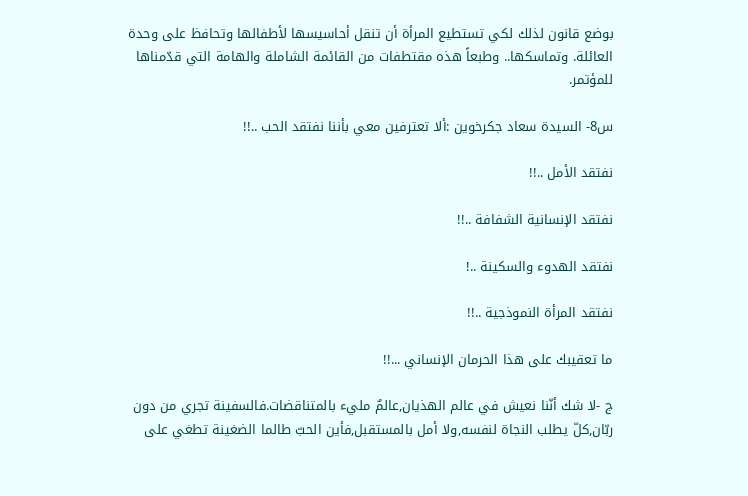بوضع قانون لذلك لكي تستطيع المرأة أن تنقل أحاسيسها لأطفالها وتحافظ على وحدة العائلة. وتماسكها.. وطبعاً هذه مقتطفات من القائمة الشاملة والهامة التي قدّمناها للمؤتمر.

س8- السيدة سعاد جكرخوين :ألا تعترفين معي بأننا نفتقد الحب ..!!

نفتقد الأمل ..!!

نفتقد الإنسانية الشفافة ..!!

نفتقد الهدوء والسكينة ..!

نفتقد المرأة النموذجية ..!!

ما تعقيبك على هذا الحرمان الإنساني ...!!

ج -لا شك أنّنا نعيش في عالم الهذيان,عالمٌ مليء بالمتناقضات.فالسفينة تجري من دون ربّان,كلّ يطلب النجاة لنفسه,ولا أمل بالمستقبل,فأين الحبّ طالما الضغينة تطغي على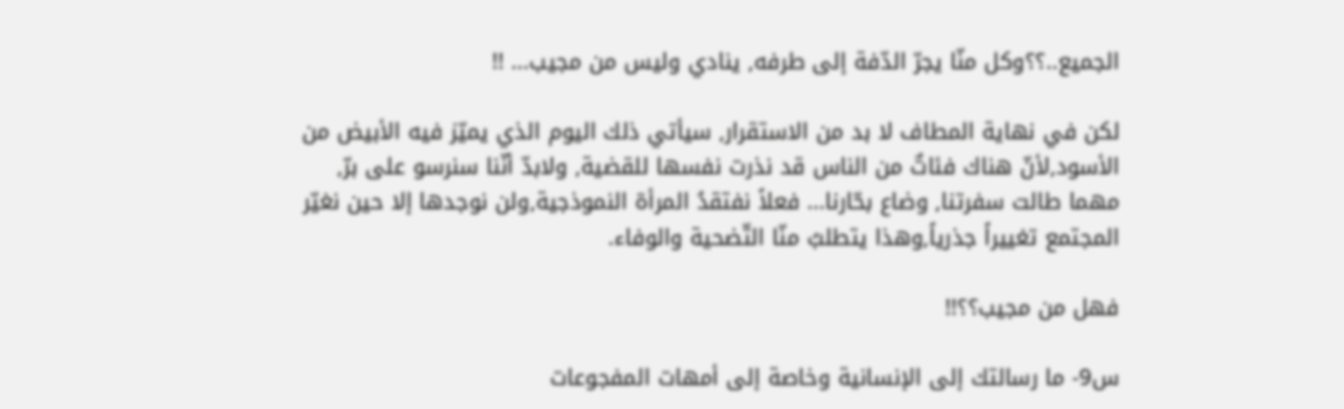الجميع..؟؟وكل منّا يجرّ الدّفة إلى طرفه, ينادي وليس من مجيب... !!

لكن في نهاية المطاف لا بد من الاستقرار, سيأتي ذلك اليوم الذي يميّز فيه الأبيض من الأسود,لأنّ هناك فئاتٌ من الناس قد نذرت نفسها للقضية, ولابدّ أنّنا سنرسو على برّ, مهما طالت سفرتنا, وضاع بحّارنا... فعلاً نفتقدُ المرأة النموذجية,ولن نوجدها إلا حين نغيّر المجتمع تغييراً جذرياً,وهذا يتطلبُ منّا التّضحية والوفاء.

فهل من مجيب؟؟!!

س9- ما رسالتك إلى الإنسانية وخاصة إلى أمهات المفجوعات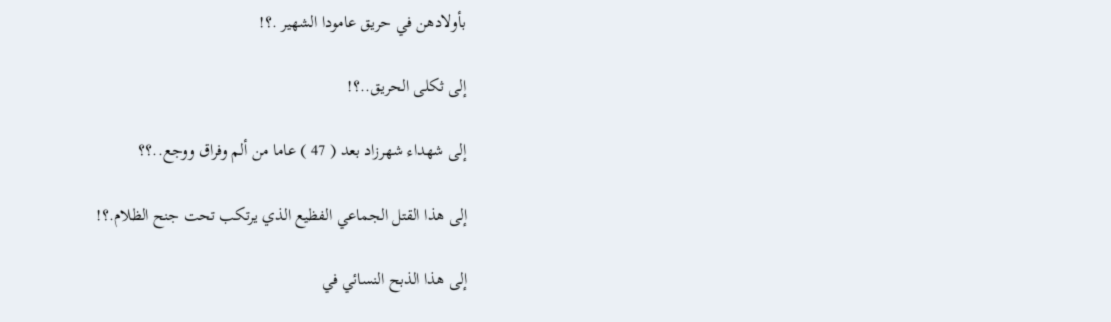بأولادهن في حريق عامودا الشهير .؟!

إلى ثكلى الحريق..؟!

إلى شهداء شهرزاد بعد ( 47 ) عاما من ألم وفراق ووجع..؟؟

إلى هذا القتل الجماعي الفظيع الذي يرتكب تحت جنح الظلام.؟!

إلى هذا الذبح النسائي في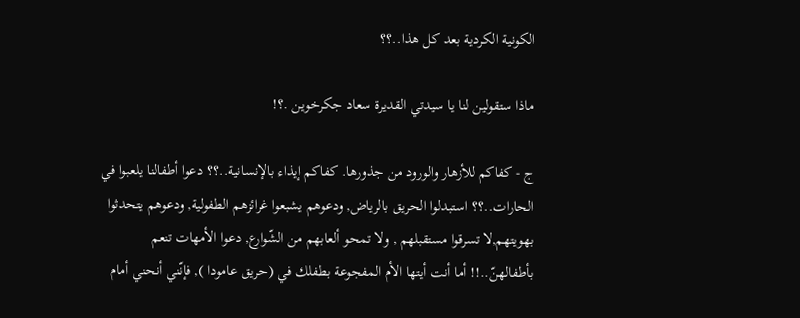الكونية الكردية بعد كل هذا..؟؟

ماذا ستقولين لنا يا سيدتي القديرة سعاد جكرخوين .؟!

ج - كفاكم للأزهار والورود من جذورها. كفاكم إيذاء بالإنسانية..؟؟ دعوا أطفالنا يلعبوا في الحارات..؟؟ استبدلوا الحريق بالرياض, ودعوهم يشبعوا غرائزهم الطفولية, ودعوهم يتحدثوا بهويتهم,لا تسرقوا مستقبلهم , ولا تمحو ألعابهم من الشّوارع, دعوا الأمهات تنعم بأطفالهنّ..!! أما أنت أيتها الأم المفجوعة بطفلك في (حريق عامودا ), فإنّني أنحني أمام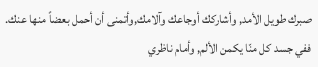صبرك طويل الأمد, وأشاركك أوجاعك وآلامك,وأتمنى أن أحمل بعضاً منها عنك.  ففي جسد كل منّا يكمن الألم, وأمام ناظري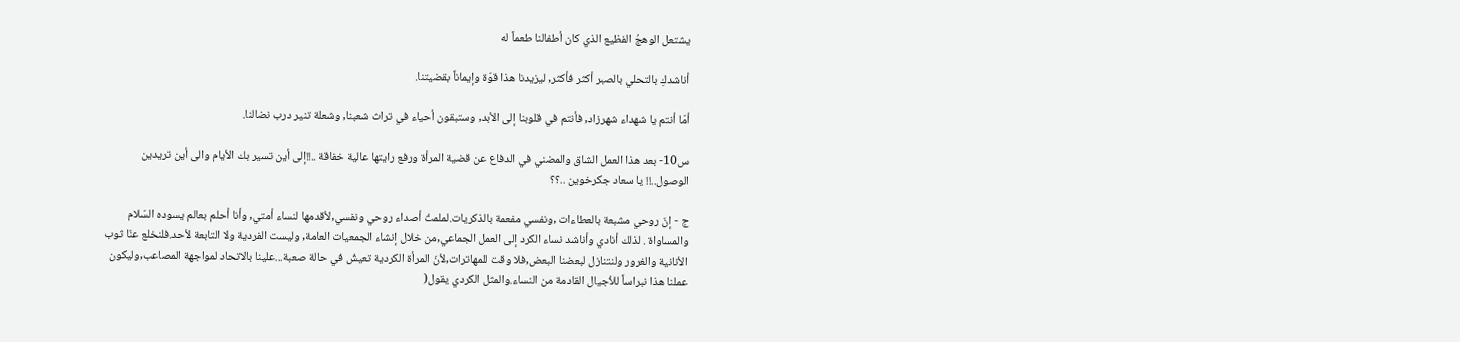يشتعل الوهجُ الفظيع الذي كان أطفالنا طعماً له

أناشدكِ بالتحلي بالصبر أكثر فأكثر, ليزيدنا هذا قوّة وإيماناً بقضيتنا.

أمّا أنتم يا شهداء شهرزاد, فأنتم في قلوبنا إلى الأبد, وستبقون أحياء في تراث شعبنا, وشعلة تنير درب نضالنا.

س10- بعد هذا العمل الشاق والمضني في الدفاع عن قضية المرأة ورفع رايتها عالية خفاقة ..!!إلى أين تسير بك الأيام والى أين تريدين الوصول..!! يا سعاد جكرخوين ..؟؟

ج - إنّ روحي مشبعة بالعطاءات ,ونفسي مفعمة بالذكريات.لملمتُ أصداء روحي ونفسي,لأقدمها لنساء أمتي, وأنا أحلم بعالم يسوده السّلام والمساواة . لذلك أنادي وأناشد نساء الكرد إلى العمل الجماعي,من خلال إنشاء الجمعيات العامة, وليست الفردية ولا التابعة لأحد.فلنخلع عنّا ثوب الأنانية والغرور ولنتنازل لبعضنا البعض,فلا وقت للمهاترات,لأنّ المرأة الكردية تعيشُ في حالة صعبة...علينا بالاتحاد لمواجهة المصاعب,وليكون عملنا هذا نبراساً للأجيال القادمة من النساء.والمثل الكردي يقول(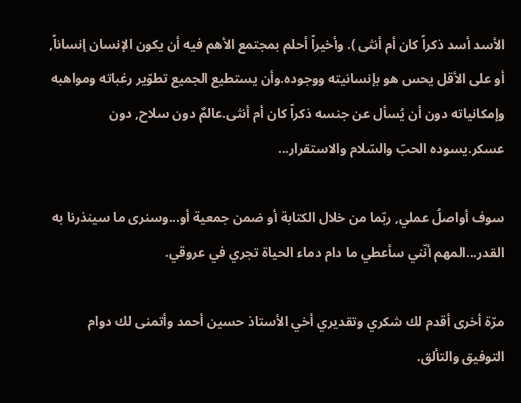الأسد أسد ذكراً كان أم أنثى ). وأخيراً أحلم بمجتمع الأهم فيه أن يكون الإنسان إنساناً, أو على الأقل يحس هو بإنسانيته ووجوده.وأن يستطيع الجميع تطوّير رغباته ومواهبه وإمكانياته دون أن يُسأل عن جنسه ذكراً كان أم أنثى.عالمٌ دون سلاح, دون عسكر.يسوده الحبّ والسّلام والاستقرار...

سوف أواصلُ عملي, ربّما من خلال الكتابة أو ضمن جمعية أو...وسنرى ما سينذرنا به القدر...المهم أنّني سأعطي ما دام دماء الحياة تجري في عروقي.

مرّة أخرى أقدم لك شكري وتقديري أخي الأستاذ حسين أحمد وأتمنى لك دوام التوفيق والتألق.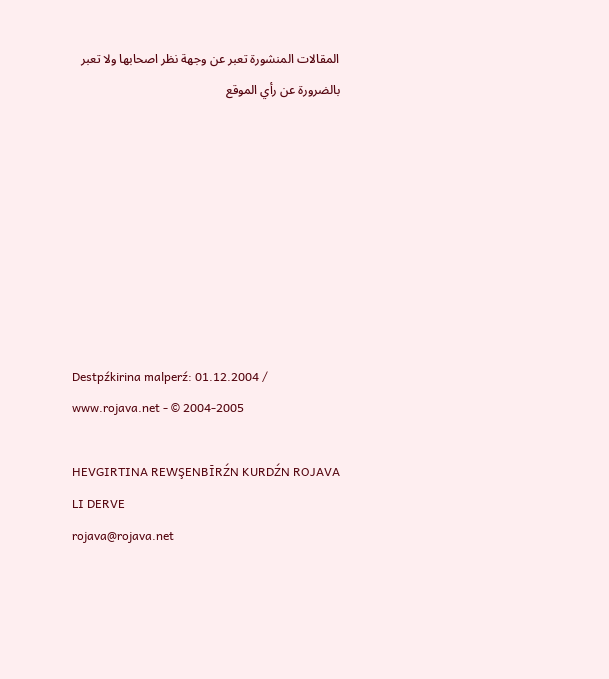المقالات المنشورة تعبر عن وجهة نظر اصحابها ولا تعبر بالضرورة عن رأي الموقع








Destpźkirina malperź: 01.12.2004 / www.rojava.net - © 2004-2005

HEVGIRTINA REWŞENBĪRŹN KURDŹN ROJAVA LI DERVE
rojava@rojava.net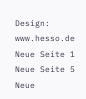Design: www.hesso.de
Neue Seite 1 Neue Seite 5 Neue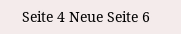Seite 4 Neue Seite 6